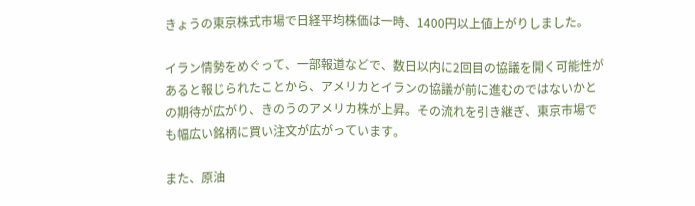きょうの東京株式市場で日経平均株価は一時、1400円以上値上がりしました。

イラン情勢をめぐって、一部報道などで、数日以内に2回目の協議を開く可能性があると報じられたことから、アメリカとイランの協議が前に進むのではないかとの期待が広がり、きのうのアメリカ株が上昇。その流れを引き継ぎ、東京市場でも幅広い銘柄に買い注文が広がっています。

また、原油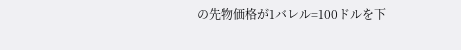の先物価格が1バレル=100ドルを下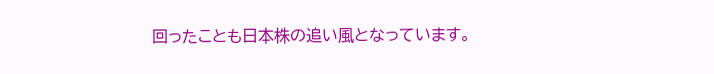回ったことも日本株の追い風となっています。